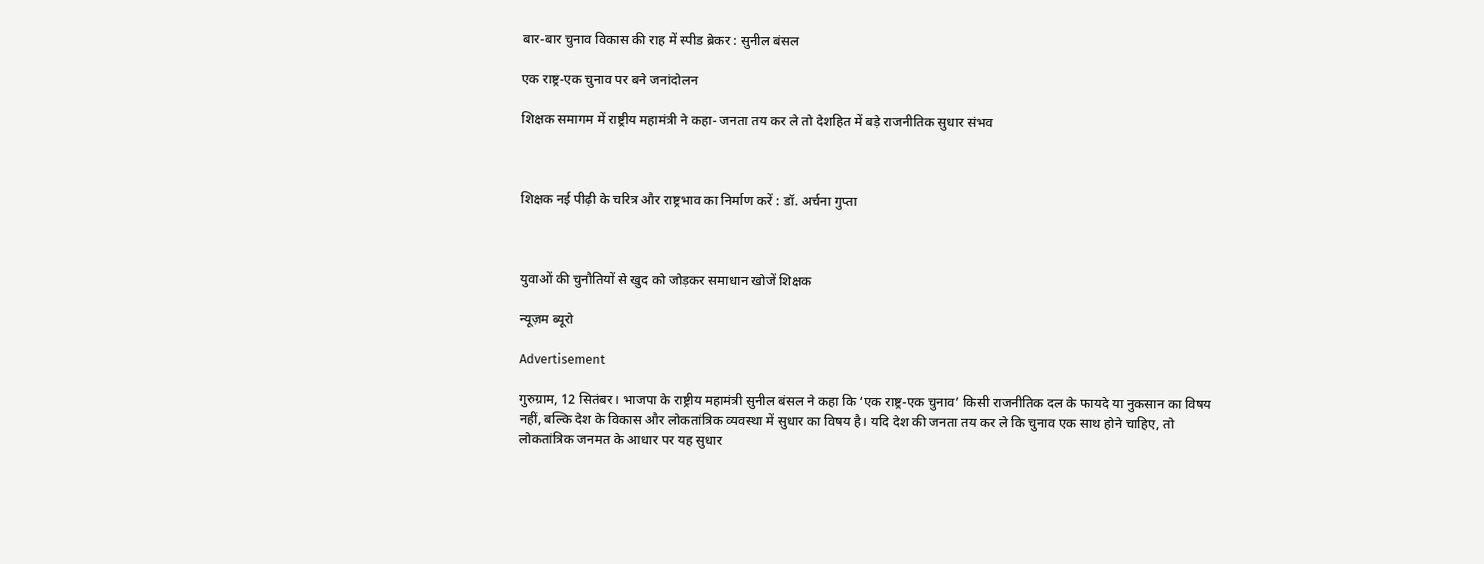बार-बार चुनाव विकास की राह में स्पीड ब्रेकर : सुनील बंसल

एक राष्ट्र-एक चुनाव पर बने जनांदोलन

शिक्षक समागम में राष्ट्रीय महामंत्री ने कहा- जनता तय कर ले तो देशहित में बड़े राजनीतिक सुधार संभव



शिक्षक नई पीढ़ी के चरित्र और राष्ट्रभाव का निर्माण करें : डॉ. अर्चना गुप्ता



युवाओं की चुनौतियों से खुद को जोड़कर समाधान खोजें शिक्षक

न्यूज़म ब्यूरो

Advertisement

गुरुग्राम, 12 सितंबर। भाजपा के राष्ट्रीय महामंत्री सुनील बंसल ने कहा कि ‘एक राष्ट्र-एक चुनाव’ किसी राजनीतिक दल के फायदे या नुकसान का विषय नहीं, बल्कि देश के विकास और लोकतांत्रिक व्यवस्था में सुधार का विषय है। यदि देश की जनता तय कर ले कि चुनाव एक साथ होने चाहिए, तो लोकतांत्रिक जनमत के आधार पर यह सुधार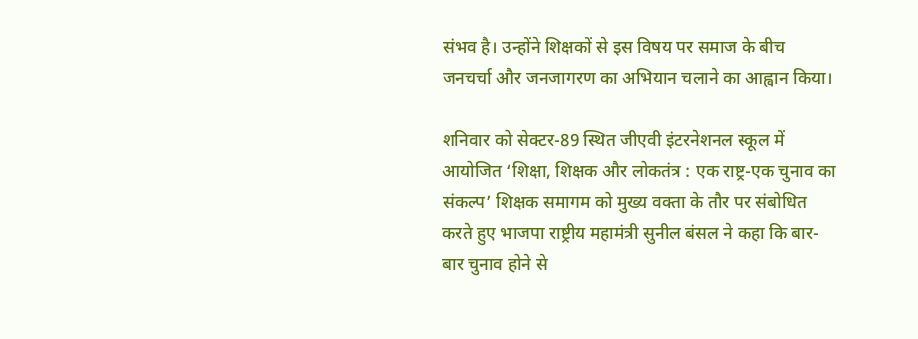संभव है। उन्होंने शिक्षकों से इस विषय पर समाज के बीच जनचर्चा और जनजागरण का अभियान चलाने का आह्वान किया।

शनिवार को सेक्टर-89 स्थित जीएवी इंटरनेशनल स्कूल में आयोजित ‘शिक्षा, शिक्षक और लोकतंत्र : एक राष्ट्र-एक चुनाव का संकल्प’ शिक्षक समागम को मुख्य वक्ता के तौर पर संबोधित करते हुए भाजपा राष्ट्रीय महामंत्री सुनील बंसल ने कहा कि बार-बार चुनाव होने से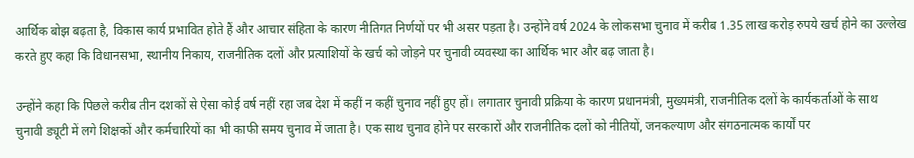आर्थिक बोझ बढ़ता है, विकास कार्य प्रभावित होते हैं और आचार संहिता के कारण नीतिगत निर्णयों पर भी असर पड़ता है। उन्होंने वर्ष 2024 के लोकसभा चुनाव में करीब 1.35 लाख करोड़ रुपये खर्च होने का उल्लेख करते हुए कहा कि विधानसभा, स्थानीय निकाय, राजनीतिक दलों और प्रत्याशियों के खर्च को जोड़ने पर चुनावी व्यवस्था का आर्थिक भार और बढ़ जाता है।

उन्होंने कहा कि पिछले करीब तीन दशकों से ऐसा कोई वर्ष नहीं रहा जब देश में कहीं न कहीं चुनाव नहीं हुए हों। लगातार चुनावी प्रक्रिया के कारण प्रधानमंत्री, मुख्यमंत्री, राजनीतिक दलों के कार्यकर्ताओं के साथ चुनावी ड्यूटी में लगे शिक्षकों और कर्मचारियों का भी काफी समय चुनाव में जाता है। एक साथ चुनाव होने पर सरकारों और राजनीतिक दलों को नीतियों, जनकल्याण और संगठनात्मक कार्यों पर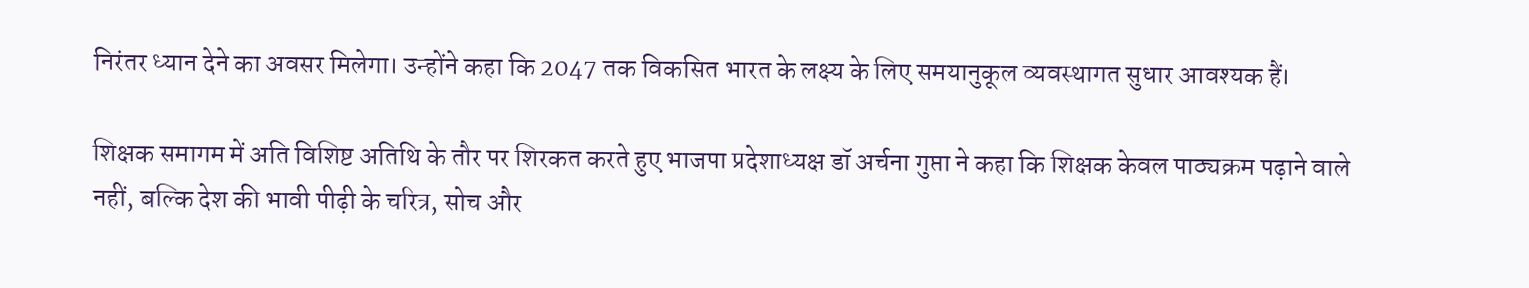निरंतर ध्यान देने का अवसर मिलेगा। उन्होंने कहा कि 2047 तक विकसित भारत के लक्ष्य के लिए समयानुकूल व्यवस्थागत सुधार आवश्यक हैं।

शिक्षक समागम में अति विशिष्ट अतिथि के तौर पर शिरकत करते हुए भाजपा प्रदेशाध्यक्ष डॉ अर्चना गुप्ता ने कहा कि शिक्षक केवल पाठ्यक्रम पढ़ाने वाले नहीं, बल्कि देश की भावी पीढ़ी के चरित्र, सोच और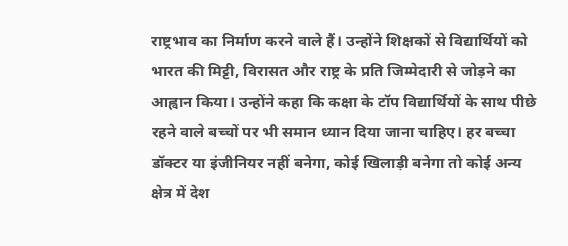राष्ट्रभाव का निर्माण करने वाले हैं। उन्होंने शिक्षकों से विद्यार्थियों को भारत की मिट्टी, विरासत और राष्ट्र के प्रति जिम्मेदारी से जोड़ने का आह्वान किया। उन्होंने कहा कि कक्षा के टॉप विद्यार्थियों के साथ पीछे रहने वाले बच्चों पर भी समान ध्यान दिया जाना चाहिए। हर बच्चा डॉक्टर या इंजीनियर नहीं बनेगा, कोई खिलाड़ी बनेगा तो कोई अन्य क्षेत्र में देश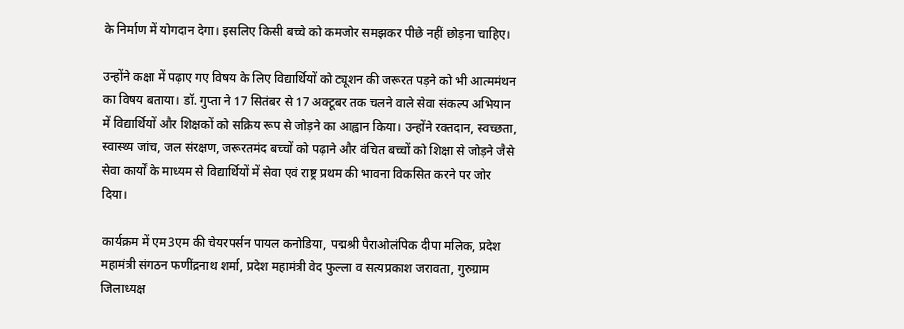के निर्माण में योगदान देगा। इसलिए किसी बच्चे को कमजोर समझकर पीछे नहीं छोड़ना चाहिए।

उन्होंने कक्षा में पढ़ाए गए विषय के लिए विद्यार्थियों को ट्यूशन की जरूरत पड़ने को भी आत्ममंथन का विषय बताया। डॉ. गुप्ता ने 17 सितंबर से 17 अक्टूबर तक चलने वाले सेवा संकल्प अभियान में विद्यार्थियों और शिक्षकों को सक्रिय रूप से जोड़ने का आह्वान किया। उन्होंने रक्तदान, स्वच्छता, स्वास्थ्य जांच, जल संरक्षण, जरूरतमंद बच्चों को पढ़ाने और वंचित बच्चों को शिक्षा से जोड़ने जैसे सेवा कार्यों के माध्यम से विद्यार्थियों में सेवा एवं राष्ट्र प्रथम की भावना विकसित करने पर जोर दिया।

कार्यक्रम में एम3एम की चेयरपर्सन पायल कनोडिया, पद्मश्री पैराओलंपिक दीपा मलिक, प्रदेश महामंत्री संगठन फणींद्रनाथ शर्मा, प्रदेश महामंत्री वेद फुल्ला व सत्यप्रकाश जरावता, गुरुग्राम जिलाध्यक्ष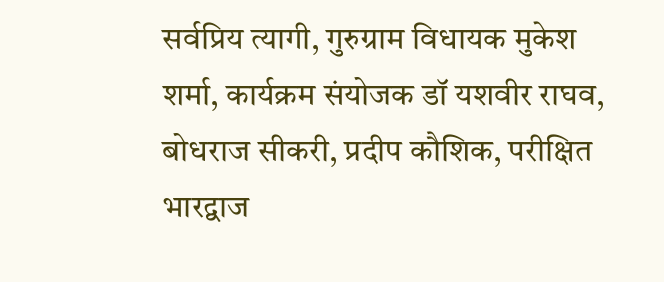सर्वप्रिय त्यागी, गुरुग्राम विधायक मुकेश शर्मा, कार्यक्रम संयोजक डॉ यशवीर राघव, बोधराज सीकरी, प्रदीप कौशिक, परीक्षित भारद्वाज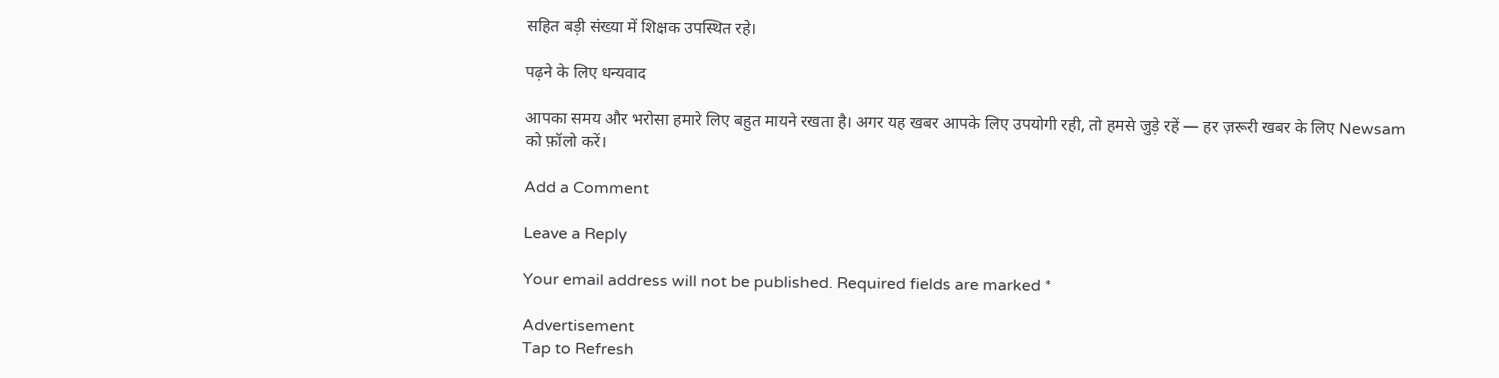सहित बड़ी संख्या में शिक्षक उपस्थित रहे।

पढ़ने के लिए धन्यवाद

आपका समय और भरोसा हमारे लिए बहुत मायने रखता है। अगर यह खबर आपके लिए उपयोगी रही, तो हमसे जुड़े रहें — हर ज़रूरी खबर के लिए Newsam को फ़ॉलो करें।

Add a Comment

Leave a Reply

Your email address will not be published. Required fields are marked *

Advertisement
Tap to Refresh